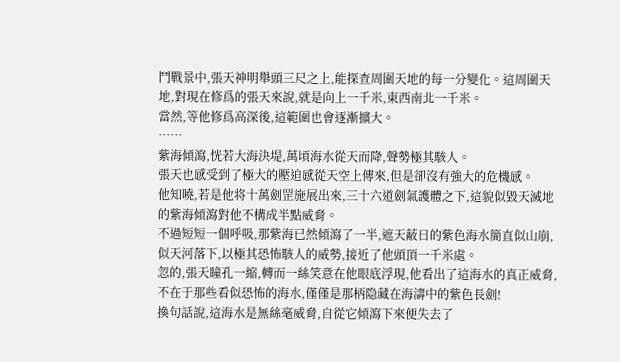鬥戰景中,張天神明舉頭三尺之上,能探查周圍天地的每一分變化。這周圍天地,對現在修爲的張天來說,就是向上一千米,東西南北一千米。
當然,等他修爲高深後,這範圍也會逐漸擴大。
……
紫海傾瀉,恍若大海決堤,萬頃海水從天而降,聲勢極其駭人。
張天也感受到了極大的壓迫感從天空上傳來,但是卻沒有強大的危機感。
他知曉,若是他将十萬劍罡施展出來,三十六道劍氣護體之下,這貌似毀天滅地的紫海傾瀉對他不構成半點威脅。
不過短短一個呼吸,那紫海已然傾瀉了一半,遮天蔽日的紫色海水簡直似山崩,似天河落下,以極其恐怖駭人的威勢,接近了他頭頂一千米處。
忽的,張天瞳孔一縮,轉而一絲笑意在他眼底浮現,他看出了這海水的真正威脅,不在于那些看似恐怖的海水,僅僅是那柄隐藏在海濤中的紫色長劍!
換句話說,這海水是無絲毫威脅,自從它傾瀉下來便失去了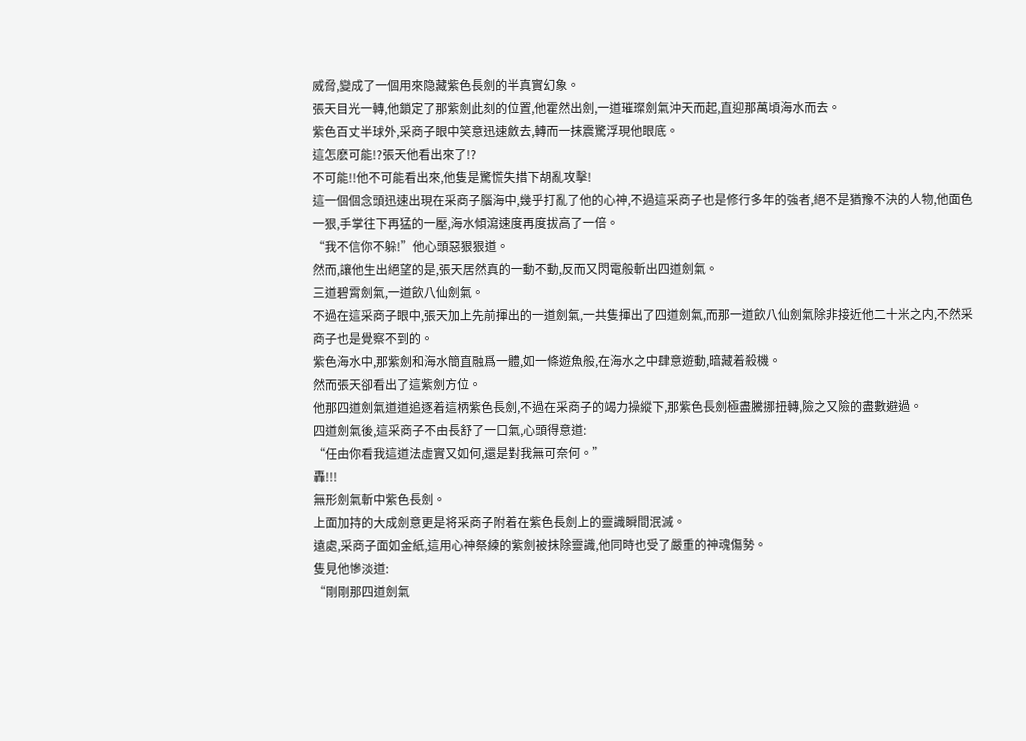威脅,變成了一個用來隐藏紫色長劍的半真實幻象。
張天目光一轉,他鎖定了那紫劍此刻的位置,他霍然出劍,一道璀璨劍氣沖天而起,直迎那萬頃海水而去。
紫色百丈半球外,采商子眼中笑意迅速斂去,轉而一抹震驚浮現他眼底。
這怎麽可能!?張天他看出來了!?
不可能!!他不可能看出來,他隻是驚慌失措下胡亂攻擊!
這一個個念頭迅速出現在采商子腦海中,幾乎打亂了他的心神,不過這采商子也是修行多年的強者,絕不是猶豫不決的人物,他面色一狠,手掌往下再猛的一壓,海水傾瀉速度再度拔高了一倍。
“我不信你不躲!”他心頭惡狠狠道。
然而,讓他生出絕望的是,張天居然真的一動不動,反而又閃電般斬出四道劍氣。
三道碧霄劍氣,一道飲八仙劍氣。
不過在這采商子眼中,張天加上先前揮出的一道劍氣,一共隻揮出了四道劍氣,而那一道飲八仙劍氣除非接近他二十米之内,不然采商子也是覺察不到的。
紫色海水中,那紫劍和海水簡直融爲一體,如一條遊魚般,在海水之中肆意遊動,暗藏着殺機。
然而張天卻看出了這紫劍方位。
他那四道劍氣道道追逐着這柄紫色長劍,不過在采商子的竭力操縱下,那紫色長劍極盡騰挪扭轉,險之又險的盡數避過。
四道劍氣後,這采商子不由長舒了一口氣,心頭得意道:
“任由你看我這道法虛實又如何,還是對我無可奈何。”
轟!!!
無形劍氣斬中紫色長劍。
上面加持的大成劍意更是将采商子附着在紫色長劍上的靈識瞬間泯滅。
遠處,采商子面如金紙,這用心神祭練的紫劍被抹除靈識,他同時也受了嚴重的神魂傷勢。
隻見他慘淡道:
“剛剛那四道劍氣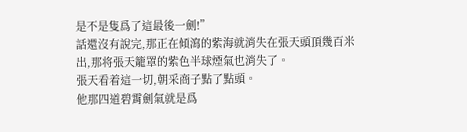是不是隻爲了這最後一劍!”
話還沒有說完,那正在傾瀉的紫海就消失在張天頭頂幾百米出,那将張天籠罩的紫色半球煙氣也消失了。
張天看着這一切,朝采商子點了點頭。
他那四道碧霄劍氣就是爲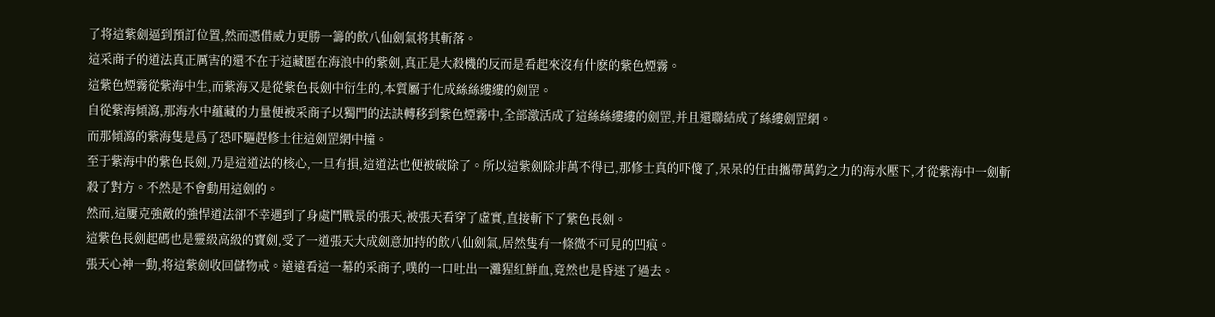了将這紫劍逼到預訂位置,然而憑借威力更勝一籌的飲八仙劍氣将其斬落。
這采商子的道法真正厲害的還不在于這藏匿在海浪中的紫劍,真正是大殺機的反而是看起來沒有什麽的紫色煙霧。
這紫色煙霧從紫海中生,而紫海又是從紫色長劍中衍生的,本質屬于化成絲絲縷縷的劍罡。
自從紫海傾瀉,那海水中蘊藏的力量便被采商子以獨門的法訣轉移到紫色煙霧中,全部激活成了這絲絲縷縷的劍罡,并且還聯結成了絲縷劍罡網。
而那傾瀉的紫海隻是爲了恐吓驅趕修士往這劍罡網中撞。
至于紫海中的紫色長劍,乃是這道法的核心,一旦有損,這道法也便被破除了。所以這紫劍除非萬不得已,那修士真的吓傻了,呆呆的任由攜帶萬鈞之力的海水壓下,才從紫海中一劍斬殺了對方。不然是不會動用這劍的。
然而,這屢克強敵的強悍道法卻不幸遇到了身處鬥戰景的張天,被張天看穿了虛實,直接斬下了紫色長劍。
這紫色長劍起碼也是靈級高級的寶劍,受了一道張天大成劍意加持的飲八仙劍氣,居然隻有一條微不可見的凹痕。
張天心神一動,将這紫劍收回儲物戒。遠遠看這一幕的采商子,噗的一口吐出一灘猩紅鮮血,竟然也是昏迷了過去。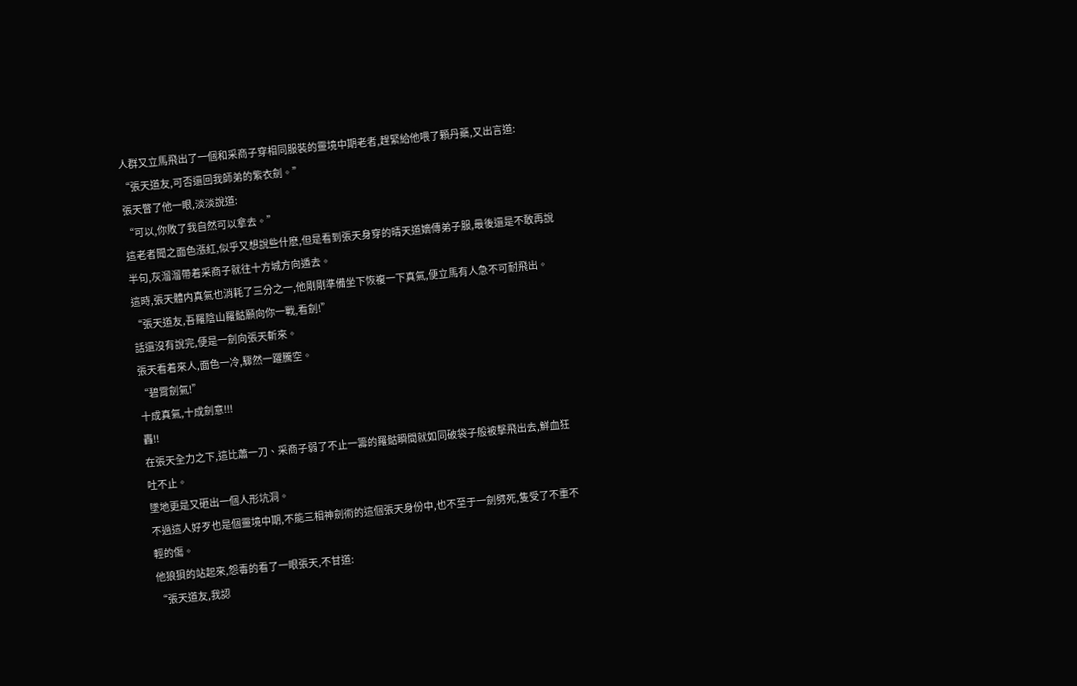人群又立馬飛出了一個和采商子穿相同服裝的靈境中期老者,趕緊給他喂了顆丹藥,又出言道:
“張天道友,可否還回我師弟的紫衣劍。”
張天瞥了他一眼,淡淡說道:
“可以,你敗了我自然可以拿去。”
這老者聞之面色漲紅,似乎又想說些什麽,但是看到張天身穿的晴天道嫡傳弟子服,最後還是不敢再說半句,灰溜溜帶着采商子就往十方城方向遁去。
這時,張天體内真氣也消耗了三分之一,他剛剛準備坐下恢複一下真氣,便立馬有人急不可耐飛出。
“張天道友,吾羅陰山羅骷願向你一戰,看劍!”
話還沒有說完,便是一劍向張天斬來。
張天看着來人,面色一冷,驟然一躍騰空。
“碧霄劍氣!”
十成真氣,十成劍意!!!
轟!!
在張天全力之下,這比蕭一刀、采商子弱了不止一籌的羅骷瞬間就如同破袋子般被擊飛出去,鮮血狂吐不止。
墜地更是又砸出一個人形坑洞。
不過這人好歹也是個靈境中期,不能三相神劍術的這個張天身份中,也不至于一劍劈死,隻受了不重不輕的傷。
他狼狽的站起來,怨毒的看了一眼張天,不甘道:
“張天道友,我認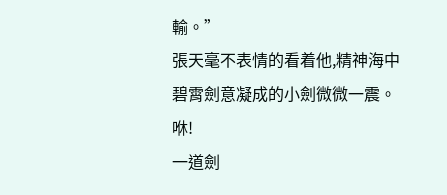輸。”
張天毫不表情的看着他,精神海中碧霄劍意凝成的小劍微微一震。
咻!
一道劍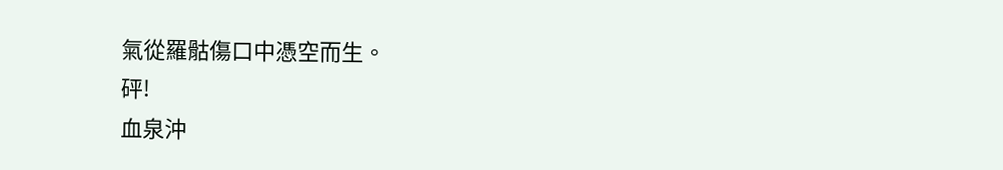氣從羅骷傷口中憑空而生。
砰!
血泉沖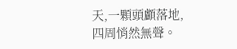天,一顆頭顱落地,四周悄然無聲。